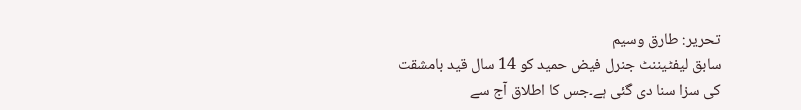تحریر: طارق وسیم
سابق لیفٹیننٹ جنرل فیض حمید کو 14 سال قید بامشقت کی سزا سنا دی گئی ہے۔جس کا اطلاق آج سے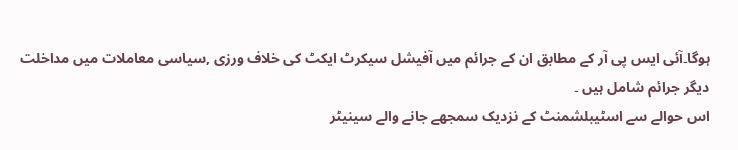ہوگا۔آئی ایس پی آر کے مطابق ان کے جرائم میں آفیشل سیکرٹ ایکٹ کی خلاف ورزی ,سیاسی معاملات میں مداخلت دیگر جرائم شامل ہیں ۔
اس حوالے سے اسٹیبلشمنٹ کے نزدیک سمجھے جانے والے سینیٹر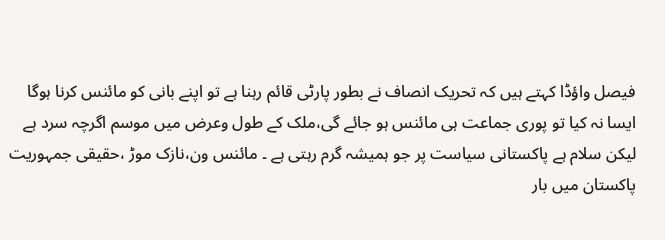فیصل واؤڈا کہتے ہیں کہ تحریک انصاف نے بطور پارٹی قائم رہنا ہے تو اپنے بانی کو مائنس کرنا ہوگا ایسا نہ کیا تو پوری جماعت ہی مائنس ہو جائے گی،ملک کے طول وعرض میں موسم اگرچہ سرد ہے لیکن سلام ہے پاکستانی سیاست پر جو ہمیشہ گرم رہتی ہے ۔ مائنس ون،نازک موڑ ،حقیقی جمہوریت پاکستان میں بار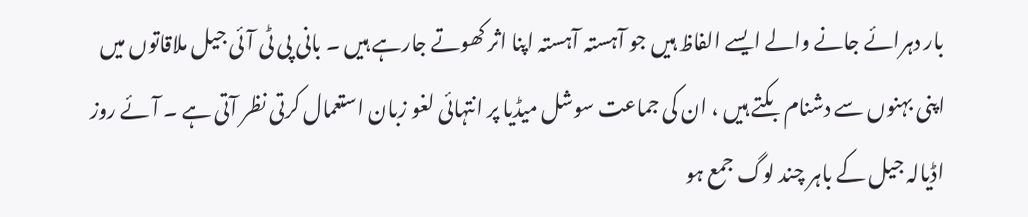بار دہرائے جانے والے ایسے الفاظ ہیں جو آہستہ آہستہ اپنا اثر کھوتے جارہے ہیں ۔ بانی پی ٹی آئی جیل ملاقاتوں میں اپنی بہنوں سے دشنام بکتے ہیں ، ان کی جماعت سوشل میڈیا پر انتہائی لغو زبان استعمال کرتی نظر آتی ہے ۔ آئے روز اڈیالہ جیل کے باہر چند لوگ جمع ہو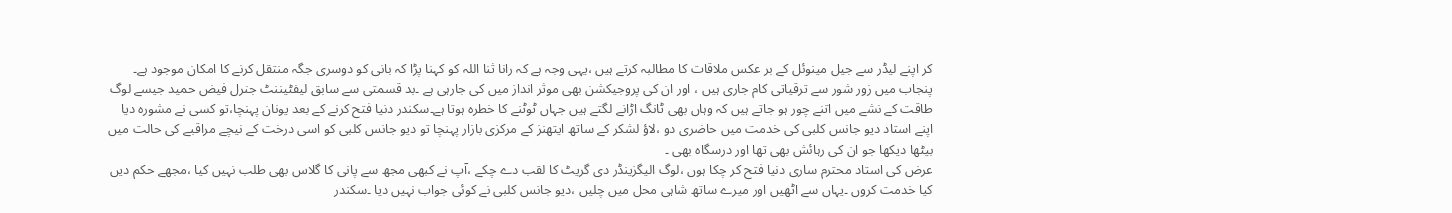کر اپنے لیڈر سے جیل مینوئل کے بر عکس ملاقات کا مطالبہ کرتے ہیں ،یہی وجہ ہے کہ رانا ثنا اللہ کو کہنا پڑا کہ بانی کو دوسری جگہ منتقل کرنے کا امکان موجود ہے۔
پنجاب میں زور شور سے ترقیاتی کام جاری ہیں ، اور ان کی پروجیکشن بھی موثر انداز میں کی جارہی ہے ۔بد قسمتی سے سابق لیفٹیننٹ جنرل فیض حمید جیسے لوگ طاقت کے نشے میں اتنے چور ہو جاتے ہیں کہ وہاں بھی ٹانگ اڑانے لگتے ہیں جہاں ٹوٹنے کا خطرہ ہوتا ہے۔سکندر دنیا فتح کرنے کے بعد یونان پہنچا،تو کسی نے مشورہ دیا اپنے استاد دیو جانس کلبی کی خدمت میں حاضری دو ،لاؤ لشکر کے ساتھ ایتھنز کے مرکزی بازار پہنچا تو دیو جانس کلبی کو اسی درخت کے نیچے مراقبے کی حالت میں بیٹھا دیکھا جو ان کی رہائش بھی تھا اور درسگاہ بھی ۔
عرض کی استاد محترم ساری دنیا فتح کر چکا ہوں ،لوگ الیگزینڈر دی گریٹ کا لقب دے چکے ،آپ نے کبھی مجھ سے پانی کا گلاس بھی طلب نہیں کیا ،مجھے حکم دیں کیا خدمت کروں ۔یہاں سے اٹھیں اور میرے ساتھ شاہی محل میں چلیں ،دیو جانس کلبی نے کوئی جواب نہیں دیا ۔سکندر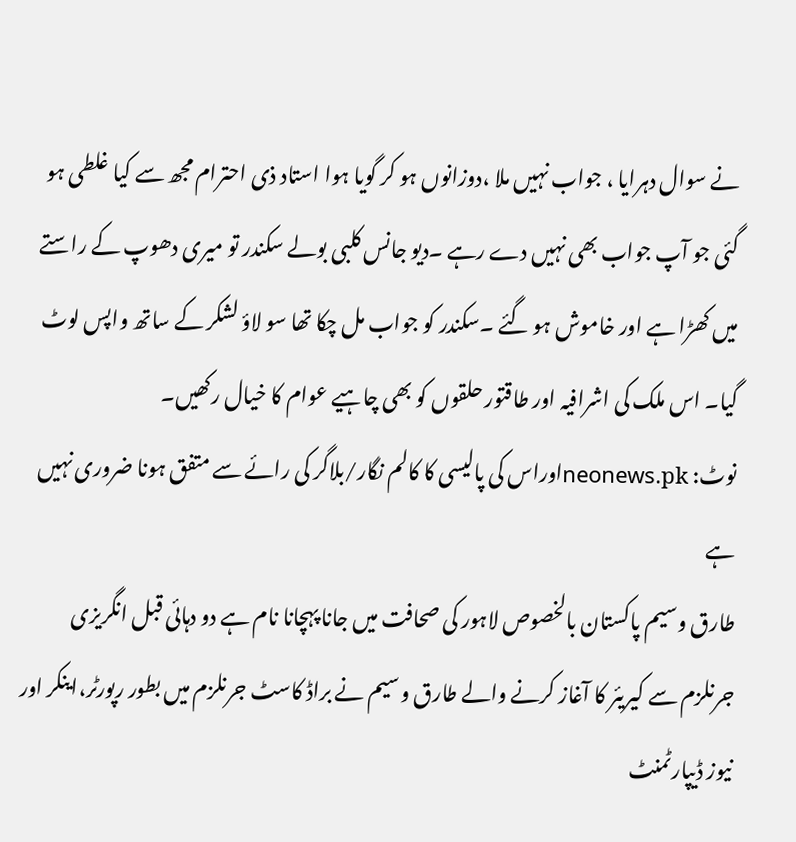نے سوال دہرایا ، جواب نہیں ملا ،دوزانوں ہو کر گویا ہوا استاد ذی احترام مجھ سے کیا غلطی ہو گئی جو آپ جواب بھی نہیں دے رہے ۔دیو جانس کلبی بولے سکندر تو میری دھوپ کے راستے میں کھڑا ہے اور خاموش ہو گئے ۔سکندر کو جواب مل چکا تھا سو لاؤ لشکر کے ساتھ واپس لوٹ گیا۔ اس ملک کی اشرافیہ اور طاقتور حلقوں کو بھی چاہیے عوام کا خیال رکھیں۔
نوٹ: neonews.pkاوراس کی پالیسی کا کالم نگار/بلاگر کی رائے سے متفق ہونا ضروری نہیں ہے
طارق وسیم پاکستان بالخصوص لاہور کی صحافت میں جانا پہچانا نام ہے دو دہائی قبل انگریزی جرنلزم سے کیریئر کا آغاز کرنے والے طارق وسیم نے براڈ کاسٹ جرنلزم میں بطور رپورٹر،اینکر اور نیوز ڈیپارٹمنٹ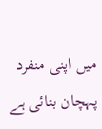میں اپنی منفرد پہچان بنائی ہے